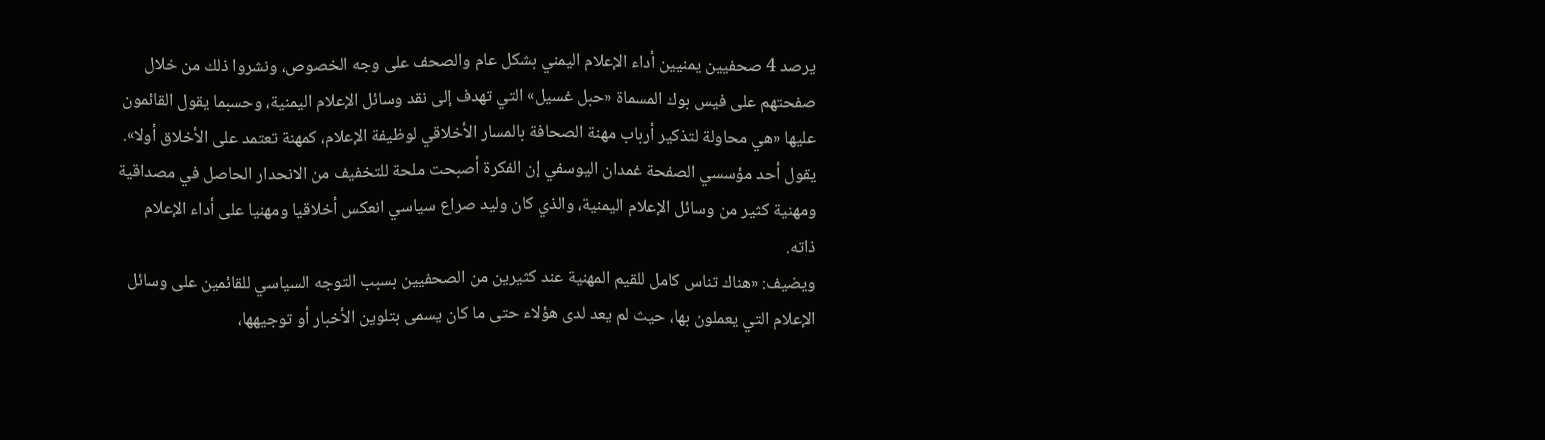يرصد 4 صحفيين يمنيين أداء الإعلام اليمني بشكل عام والصحف على وجه الخصوص، ونشروا ذلك من خلال صفحتهم على فيس بوك المسماة «حبل غسيل» التي تهدف إلى نقد وسائل الإعلام اليمنية، وحسبما يقول القائمون عليها «هي محاولة لتذكير أرباب مهنة الصحافة بالمسار الأخلاقي لوظيفة الإعلام، كمهنة تعتمد على الأخلاق أولا».
يقول أحد مؤسسي الصفحة غمدان اليوسفي إن الفكرة أصبحت ملحة للتخفيف من الانحدار الحاصل في مصداقية ومهنية كثير من وسائل الإعلام اليمنية، والذي كان وليد صراع سياسي انعكس أخلاقيا ومهنيا على أداء الإعلام ذاته.
ويضيف: «هناك تناس كامل للقيم المهنية عند كثيرين من الصحفيين بسبب التوجه السياسي للقائمين على وسائل الإعلام التي يعملون بها، حيث لم يعد لدى هؤلاء حتى ما كان يسمى بتلوين الأخبار أو توجيهها،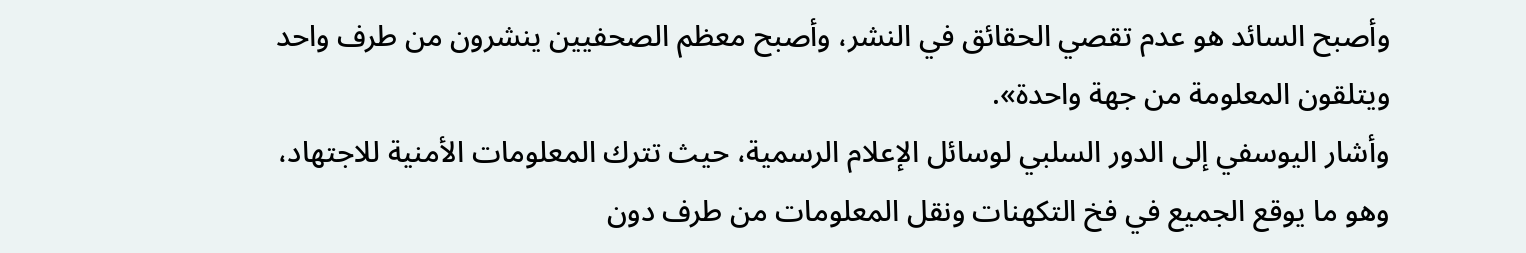وأصبح السائد هو عدم تقصي الحقائق في النشر، وأصبح معظم الصحفيين ينشرون من طرف واحد ويتلقون المعلومة من جهة واحدة».
وأشار اليوسفي إلى الدور السلبي لوسائل الإعلام الرسمية، حيث تترك المعلومات الأمنية للاجتهاد، وهو ما يوقع الجميع في فخ التكهنات ونقل المعلومات من طرف دون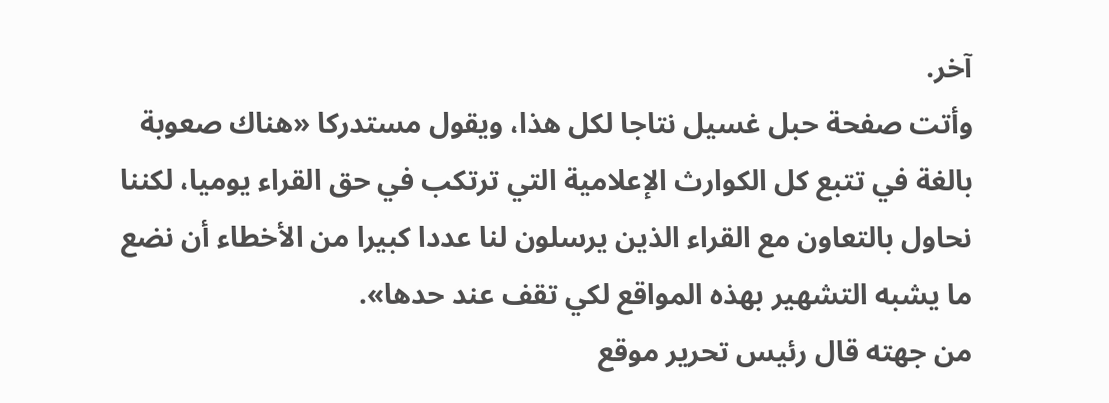آخر.
وأتت صفحة حبل غسيل نتاجا لكل هذا، ويقول مستدركا «هناك صعوبة بالغة في تتبع كل الكوارث الإعلامية التي ترتكب في حق القراء يوميا، لكننا نحاول بالتعاون مع القراء الذين يرسلون لنا عددا كبيرا من الأخطاء أن نضع ما يشبه التشهير بهذه المواقع لكي تقف عند حدها».
من جهته قال رئيس تحرير موقع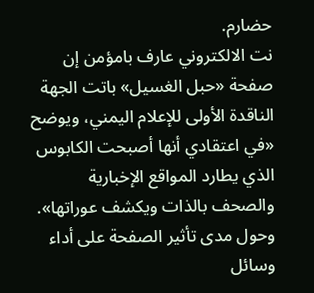حضارم.
نت الالكتروني عارف بامؤمن إن صفحة «حبل الغسيل» باتت الجهة الناقدة الأولى للإعلام اليمني، ويوضح «في اعتقادي أنها أصبحت الكابوس الذي يطارد المواقع الإخبارية والصحف بالذات ويكشف عوراتها».
وحول مدى تأثير الصفحة على أداء وسائل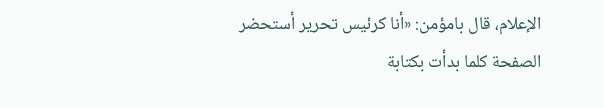الإعلام، قال بامؤمن: «أنا كرئيس تحرير أستحضر الصفحة كلما بدأت بكتابة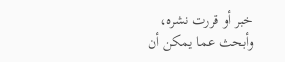خبر أو قررت نشره، وأبحث عما يمكن أن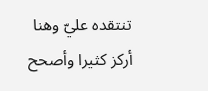تنتقده عليّ وهنا أركز كثيرا وأصحح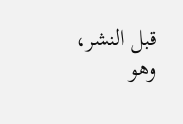قبل النشر، وهو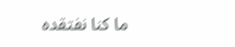ما كنا نفتقده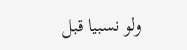ولو نسبيا قبل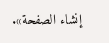إنشاء الصفحة».